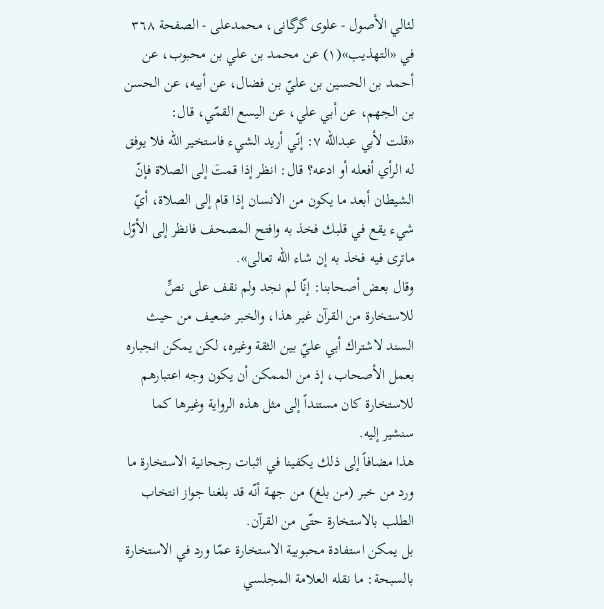لئالي الأصول - علوی گرگانی، محمدعلی - الصفحة ٣٦٨
في «التهذيب»(١) عن محمد بن علي بن محبوب، عن أحمد بن الحسين بن عليّ بن فضال، عن أبيه، عن الحسن بن الجهم، عن أبي علي، عن اليسع القمّي، قال:
«قلت لأبي عبداللّه ٧: إنّي أريد الشيء فاستخير اللّه فلا يوفق له الرأي أفعله أو ادعه؟ قال: انظر إذا قمتَ إلى الصلاة فإنّ الشيطان أبعد ما يكون من الانسان إذا قام إلى الصلاة، أيّ شيء يقع في قلبك فخذ به وافتح المصحف فانظر إلى الأوّل ماترى فيه فخذ به إن شاء اللّه تعالى».
وقال بعض أصحابنا: إنّا لم نجد ولم نقف على نصٍّ للاستخارة من القرآن غير هذا، والخبر ضعيف من حيث السند لاشتراك أبي عليّ بين الثقة وغيره، لكن يمكن انجباره بعمل الأصحاب، إذ من الممكن أن يكون وجه اعتبارهم للاستخارة كان مستنداً إلى مثل هذه الرواية وغيرها كما سنشير إليه.
هذا مضافاً إلى ذلك يكفينا في اثبات رجحانية الاستخارة ما ورد من خبر (من بلغ) من جهة أنّه قد بلغنا جواز انتخاب الطلب بالاستخارة حتّى من القرآن.
بل يمكن استفادة محبوبية الاستخارة عمّا ورد في الاستخارة بالسبحة: ما نقله العلامة المجلسي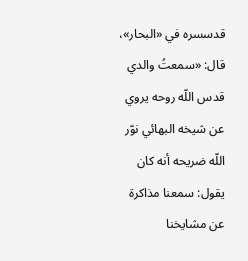قدسسره في «البحار»، قال: «سمعتُ والدي قدس اللّه روحه يروي عن شيخه البهائي نوّر اللّه ضريحه أنه كان يقول: سمعنا مذاكرة عن مشايخنا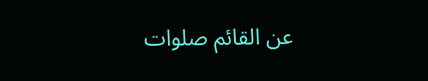عن القائم صلوات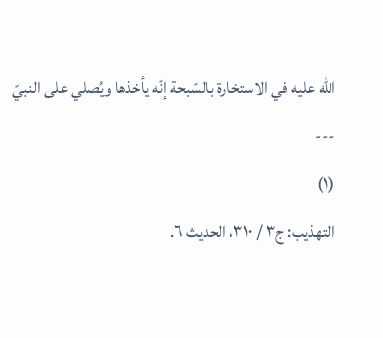اللّه عليه في الاستخارة بالسّبحة إنّه يأخذها ويُصلي على النبيّ
---
(١)
التهذيب: ج٣ / ٣١٠، الحديث ٦.